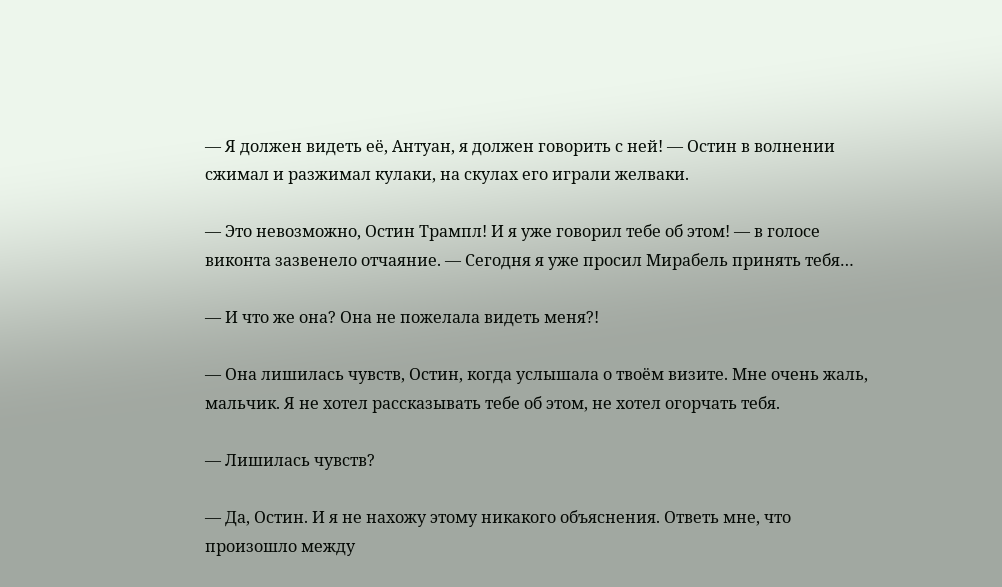— Я должен видеть её, Антуан, я должен говорить с ней! — Остин в волнении сжимал и разжимал кулаки, на скулах его играли желваки.

— Это невозможно, Остин Трампл! И я уже говорил тебе об этом! — в голосе виконта зазвенело отчаяние. — Сегодня я уже просил Мирабель принять тебя…

— И что же она? Она не пожелала видеть меня?!

— Она лишилась чувств, Остин, когда услышала о твоём визите. Мне очень жаль, мальчик. Я не хотел рассказывать тебе об этом, не хотел огорчать тебя.

— Лишилась чувств?

— Да, Остин. И я не нахожу этому никакого объяснения. Ответь мне, что произошло между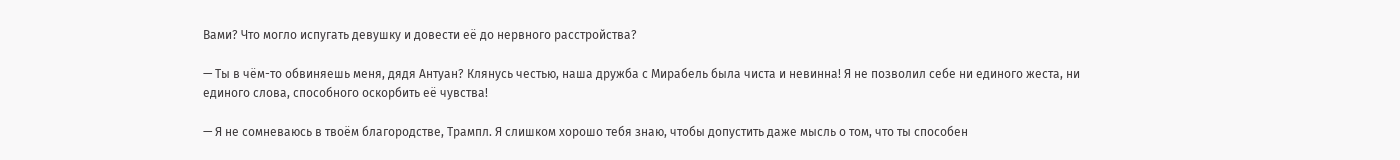Вами? Что могло испугать девушку и довести её до нервного расстройства?

— Ты в чём-то обвиняешь меня, дядя Антуан? Клянусь честью, наша дружба с Мирабель была чиста и невинна! Я не позволил себе ни единого жеста, ни единого слова, способного оскорбить её чувства!

— Я не сомневаюсь в твоём благородстве, Трампл. Я слишком хорошо тебя знаю, чтобы допустить даже мысль о том, что ты способен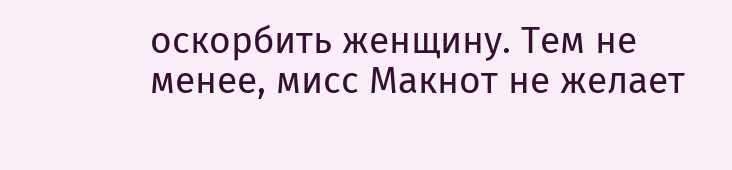оскорбить женщину. Тем не менее, мисс Макнот не желает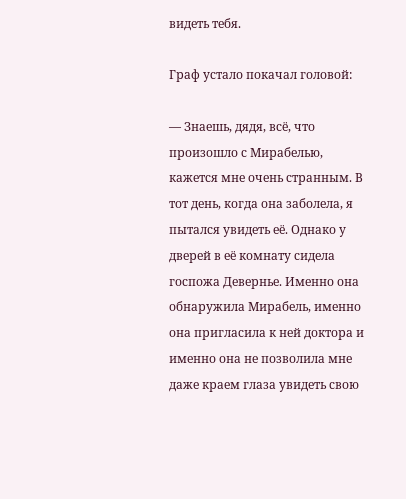видеть тебя.

Граф устало покачал головой:

— Знаешь, дядя, всё, что произошло с Мирабелью, кажется мне очень странным. В тот день, когда она заболела, я пытался увидеть её. Однако у дверей в её комнату сидела госпожа Девернье. Именно она обнаружила Мирабель, именно она пригласила к ней доктора и именно она не позволила мне даже краем глаза увидеть свою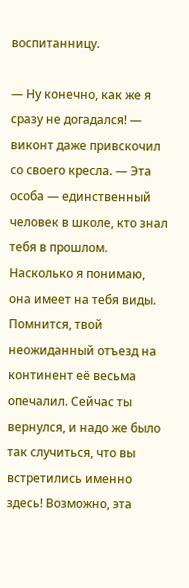воспитанницу.

— Ну конечно, как же я сразу не догадался! — виконт даже привскочил со своего кресла. — Эта особа — единственный человек в школе, кто знал тебя в прошлом. Насколько я понимаю, она имеет на тебя виды. Помнится, твой неожиданный отъезд на континент её весьма опечалил. Сейчас ты вернулся, и надо же было так случиться, что вы встретились именно здесь! Возможно, эта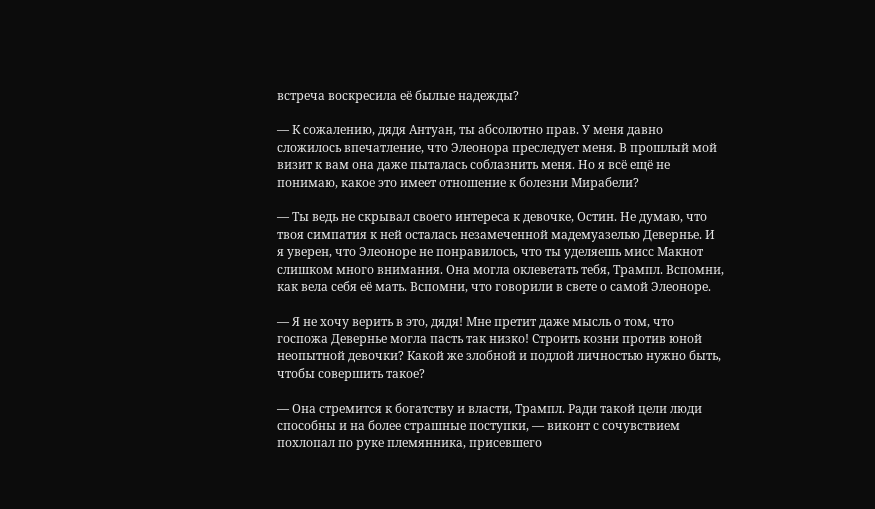встреча воскресила её былые надежды?

— К сожалению, дядя Антуан, ты абсолютно прав. У меня давно сложилось впечатление, что Элеонора преследует меня. В прошлый мой визит к вам она даже пыталась соблазнить меня. Но я всё ещё не понимаю, какое это имеет отношение к болезни Мирабели?

— Ты ведь не скрывал своего интереса к девочке, Остин. Не думаю, что твоя симпатия к ней осталась незамеченной мадемуазелью Девернье. И я уверен, что Элеоноре не понравилось, что ты уделяешь мисс Макнот слишком много внимания. Она могла оклеветать тебя, Трампл. Вспомни, как вела себя её мать. Вспомни, что говорили в свете о самой Элеоноре.

— Я не хочу верить в это, дядя! Мне претит даже мысль о том, что госпожа Девернье могла пасть так низко! Строить козни против юной неопытной девочки? Какой же злобной и подлой личностью нужно быть, чтобы совершить такое?

— Она стремится к богатству и власти, Трампл. Ради такой цели люди способны и на более страшные поступки, — виконт с сочувствием похлопал по руке племянника, присевшего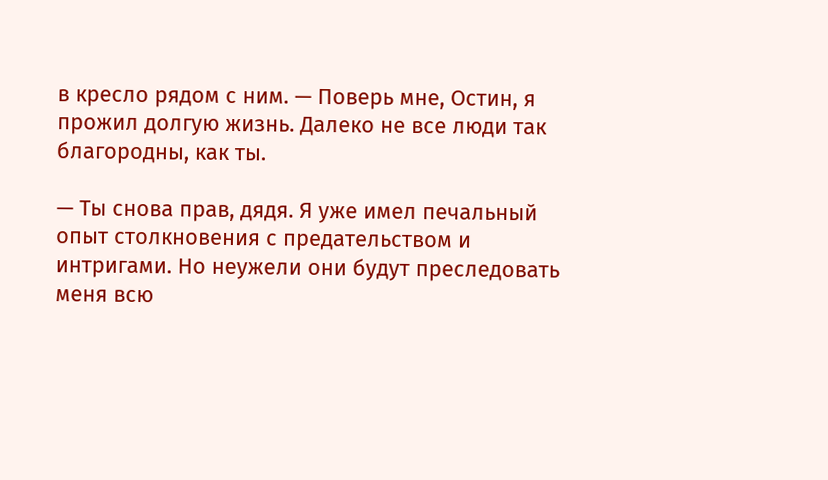в кресло рядом с ним. — Поверь мне, Остин, я прожил долгую жизнь. Далеко не все люди так благородны, как ты.

— Ты снова прав, дядя. Я уже имел печальный опыт столкновения с предательством и интригами. Но неужели они будут преследовать меня всю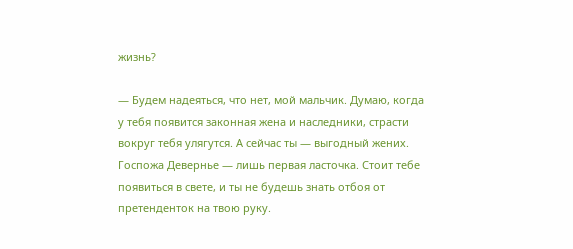жизнь?

— Будем надеяться, что нет, мой мальчик. Думаю, когда у тебя появится законная жена и наследники, страсти вокруг тебя улягутся. А сейчас ты — выгодный жених. Госпожа Девернье — лишь первая ласточка. Стоит тебе появиться в свете, и ты не будешь знать отбоя от претенденток на твою руку.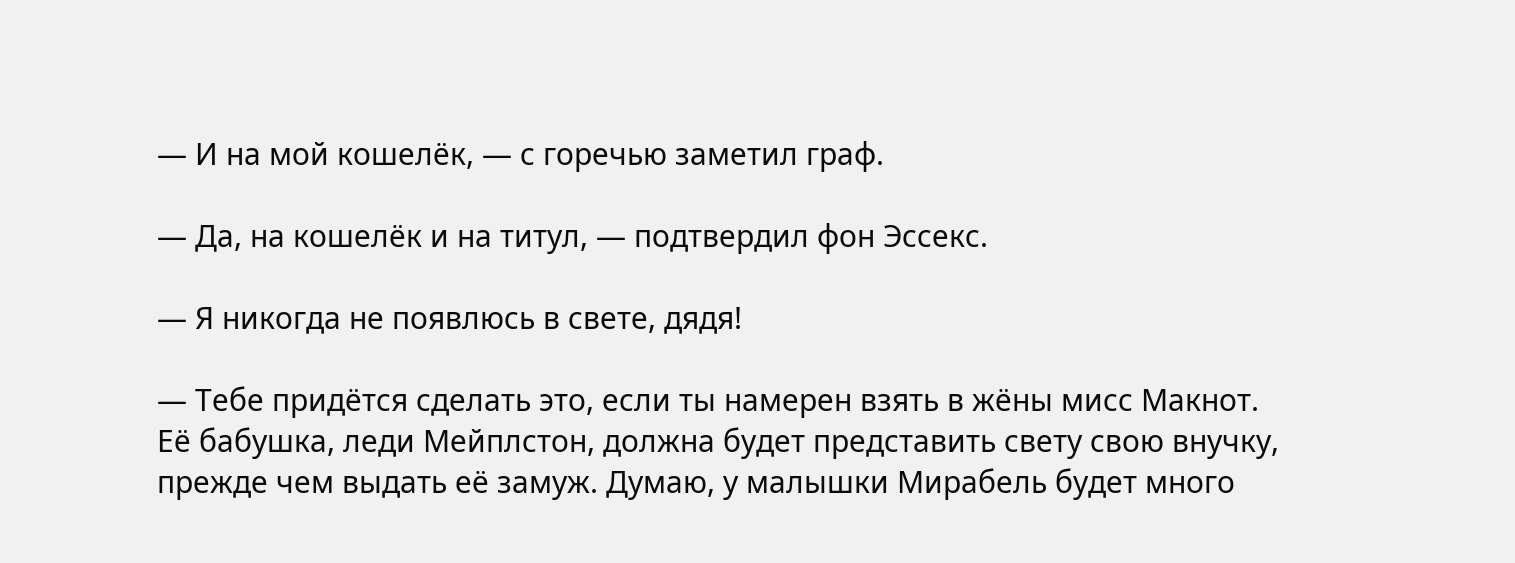— И на мой кошелёк, — с горечью заметил граф.

— Да, на кошелёк и на титул, — подтвердил фон Эссекс.

— Я никогда не появлюсь в свете, дядя!

— Тебе придётся сделать это, если ты намерен взять в жёны мисс Макнот. Её бабушка, леди Мейплстон, должна будет представить свету свою внучку, прежде чем выдать её замуж. Думаю, у малышки Мирабель будет много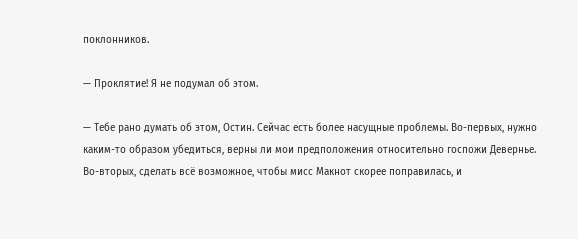поклонников.

— Проклятие! Я не подумал об этом.

— Тебе рано думать об этом, Остин. Сейчас есть более насущные проблемы. Во-первых, нужно каким-то образом убедиться, верны ли мои предположения относительно госпожи Девернье. Во-вторых, сделать всё возможное, чтобы мисс Макнот скорее поправилась, и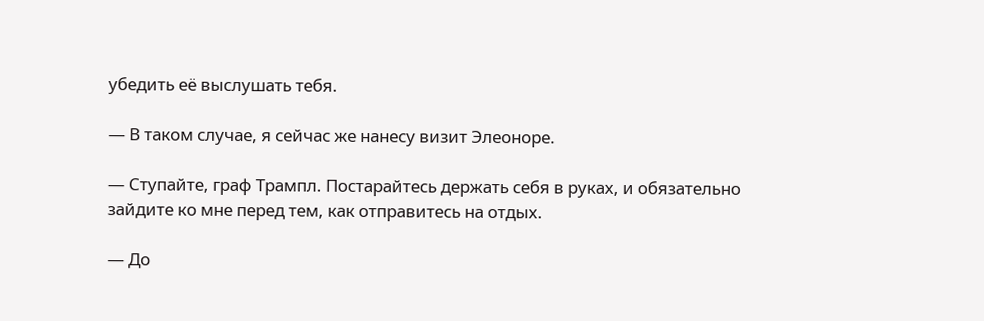убедить её выслушать тебя.

— В таком случае, я сейчас же нанесу визит Элеоноре.

— Ступайте, граф Трампл. Постарайтесь держать себя в руках, и обязательно зайдите ко мне перед тем, как отправитесь на отдых.

— До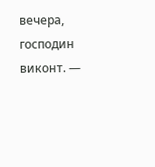вечера, господин виконт. —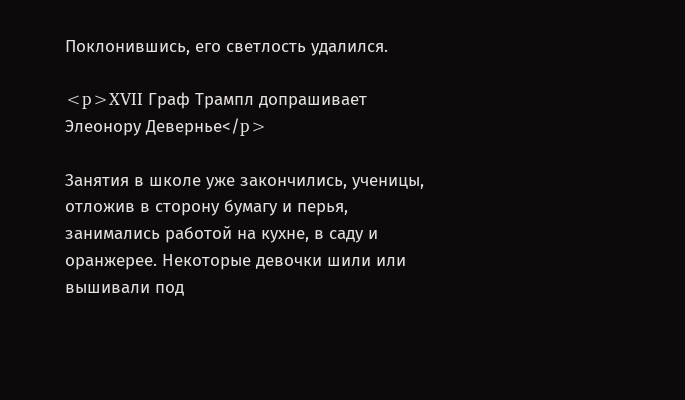Поклонившись, его светлость удалился.

<p>XVII Граф Трампл допрашивает Элеонору Девернье</p>

Занятия в школе уже закончились, ученицы, отложив в сторону бумагу и перья, занимались работой на кухне, в саду и оранжерее. Некоторые девочки шили или вышивали под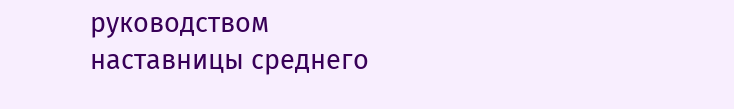руководством наставницы среднего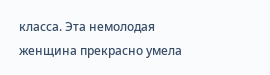класса. Эта немолодая женщина прекрасно умела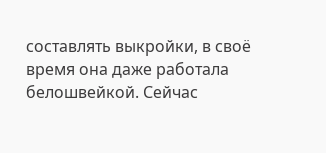составлять выкройки, в своё время она даже работала белошвейкой. Сейчас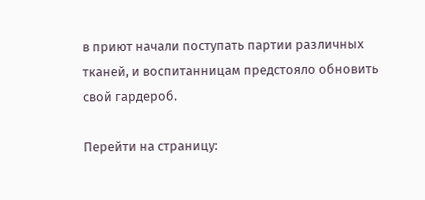в приют начали поступать партии различных тканей, и воспитанницам предстояло обновить свой гардероб.

Перейти на страницу: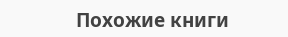Похожие книги